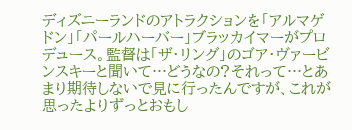ディズニーランドのアトラクションを「アルマゲドン」「パールハーバー」ブラッカイマーがプロデュース。監督は「ザ・リング」のゴア・ヴァービンスキーと聞いて…どうなの?それって…とあまり期待しないで見に行ったんですが、これが思ったよりずっとおもし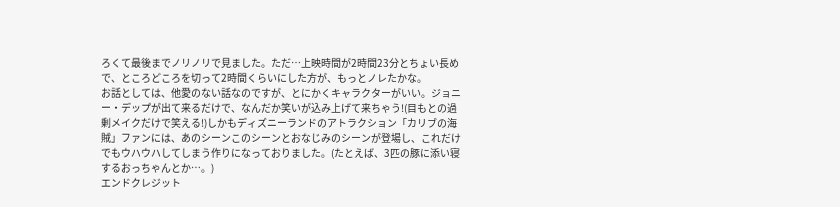ろくて最後までノリノリで見ました。ただ…上映時間が2時間23分とちょい長めで、ところどころを切って2時間くらいにした方が、もっとノレたかな。
お話としては、他愛のない話なのですが、とにかくキャラクターがいい。ジョニー・デップが出て来るだけで、なんだか笑いが込み上げて来ちゃう!(目もとの過剰メイクだけで笑える!)しかもディズニーランドのアトラクション「カリブの海賊」ファンには、あのシーンこのシーンとおなじみのシーンが登場し、これだけでもウハウハしてしまう作りになっておりました。(たとえば、3匹の豚に添い寝するおっちゃんとか…。)
エンドクレジット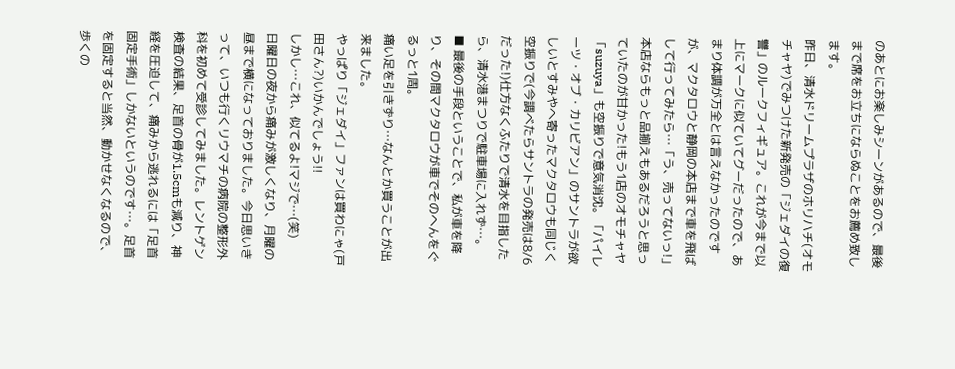のあとにお楽しみシーンがあるので、最後まで席をお立ちにならぬことをお薦め致します。
昨日、清水ドリームプラザのホリハチ(オモチャヤ)でみつけた新発売の「ジェダイの復讐」のルークフィギュア。これが今まで以上にマークに似ていてグーだったので、あまり体調が万全とは言えなかったのですが、マクタロウと静岡の本店まで車を飛ばして行ってみたら…「う、売ってないっ!」本店ならもっと品揃えもあるだろうと思っていたのが甘かった!もう1店のオモチャヤ「suzuya」も空振りで意気消沈。「パイレーツ・オブ・カリビアン」のサントラが欲しいとすみやへ寄ったマクタロウも同じく空振りで(今調べたらサントラの発売は8/6だった!)仕方なくふたりで清水を目指したら、清水港まつりで駐車場に入れず…。
■ 最後の手段ということで、私が車を降り、その間マクタロウが車でそのへんをぐるっと1周。
痛い足を引きずり…なんとか買うことが出来ました。
やっぱり「ジェダイ」ファンは買わにゃ(戸田さん?)いかんでしょう!!
しかし…これ、似てるよ!マジで…(笑)
日曜日の夜から痛みが激しくなり、月曜の昼まで横になっておりました。今日思いきって、いつも行くリウマチの病院の整形外科を初めて受診してみました。レントゲン検査の結果、足首の骨が1.5cmも減り、神経を圧迫して、痛みから逃れるには「足首固定手術」しかないというのです…。足首を固定すると当然、動かせなくなるので、歩くの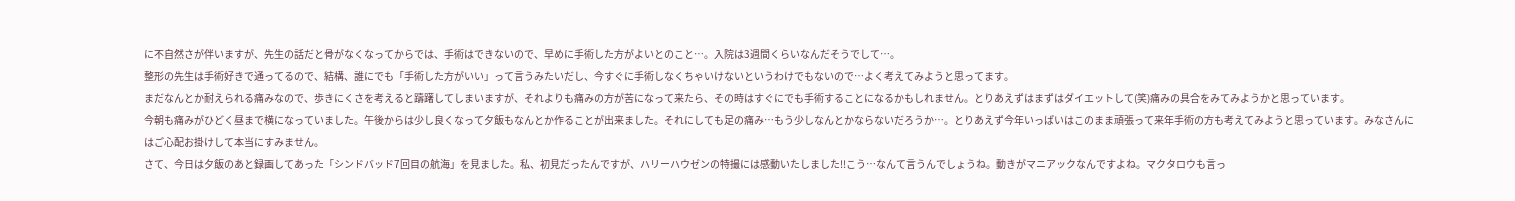に不自然さが伴いますが、先生の話だと骨がなくなってからでは、手術はできないので、早めに手術した方がよいとのこと…。入院は3週間くらいなんだそうでして…。
整形の先生は手術好きで通ってるので、結構、誰にでも「手術した方がいい」って言うみたいだし、今すぐに手術しなくちゃいけないというわけでもないので…よく考えてみようと思ってます。
まだなんとか耐えられる痛みなので、歩きにくさを考えると躊躇してしまいますが、それよりも痛みの方が苦になって来たら、その時はすぐにでも手術することになるかもしれません。とりあえずはまずはダイエットして(笑)痛みの具合をみてみようかと思っています。
今朝も痛みがひどく昼まで横になっていました。午後からは少し良くなって夕飯もなんとか作ることが出来ました。それにしても足の痛み…もう少しなんとかならないだろうか…。とりあえず今年いっぱいはこのまま頑張って来年手術の方も考えてみようと思っています。みなさんにはご心配お掛けして本当にすみません。
さて、今日は夕飯のあと録画してあった「シンドバッド7回目の航海」を見ました。私、初見だったんですが、ハリーハウゼンの特撮には感動いたしました!!こう…なんて言うんでしょうね。動きがマニアックなんですよね。マクタロウも言っ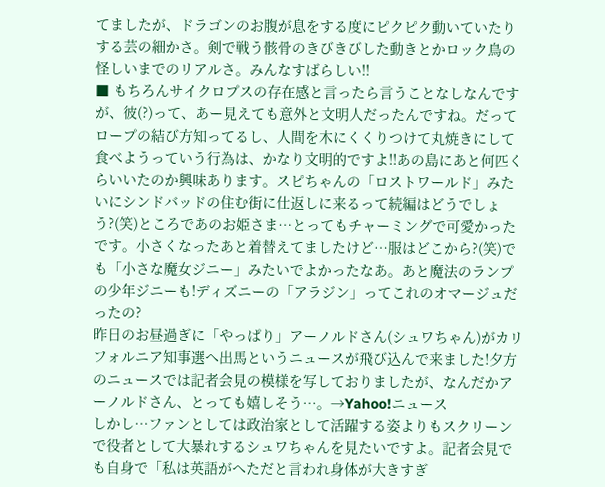てましたが、ドラゴンのお腹が息をする度にピクピク動いていたりする芸の細かさ。剣で戦う骸骨のきびきびした動きとかロック鳥の怪しいまでのリアルさ。みんなすばらしい!!
■ もちろんサイクロプスの存在感と言ったら言うことなしなんですが、彼(?)って、あー見えても意外と文明人だったんですね。だってロープの結び方知ってるし、人間を木にくくりつけて丸焼きにして食べようっていう行為は、かなり文明的ですよ!!あの島にあと何匹くらいいたのか興味あります。スピちゃんの「ロストワールド」みたいにシンドバッドの住む街に仕返しに来るって続編はどうでしょう?(笑)ところであのお姫さま…とってもチャーミングで可愛かったです。小さくなったあと着替えてましたけど…服はどこから?(笑)でも「小さな魔女ジニー」みたいでよかったなあ。あと魔法のランプの少年ジニーも!ディズニーの「アラジン」ってこれのオマージュだったの?
昨日のお昼過ぎに「やっぱり」アーノルドさん(シュワちゃん)がカリフォルニア知事選へ出馬というニュースが飛び込んで来ました!夕方のニュースでは記者会見の模様を写しておりましたが、なんだかアーノルドさん、とっても嬉しそう…。→Yahoo!ニュース
しかし…ファンとしては政治家として活躍する姿よりもスクリーンで役者として大暴れするシュワちゃんを見たいですよ。記者会見でも自身で「私は英語がへただと言われ身体が大きすぎ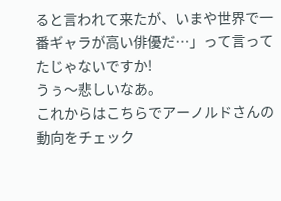ると言われて来たが、いまや世界で一番ギャラが高い俳優だ…」って言ってたじゃないですか!
うぅ〜悲しいなあ。
これからはこちらでアーノルドさんの動向をチェック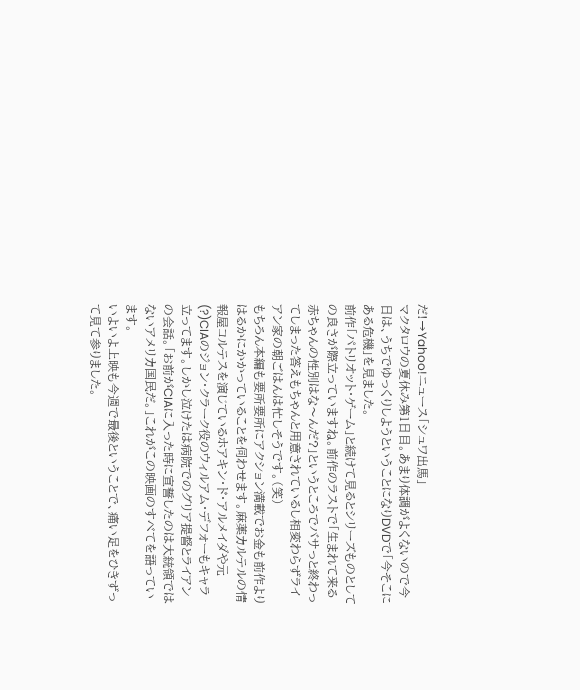だ!→Yahoo!ニュース「シュワ出馬」
マクタロウの夏休み第1日目。あまり体調がよくないので今日は、うちでゆっくりしようということになりDVDで「今そこにある危機」を見ました。
前作「パトリオット・ゲーム」と続けて見るとシリーズものとしての良さが際立っていますね。前作のラストで「生まれて来る赤ちゃんの性別はな〜んだ?」というところでバサっと終わってしまった答えもちゃんと用意されているし相変わらずライアン家の朝ごはんは忙しそうです。(笑)
もちろん本編も要所要所にアクション満載でお金も前作よりはるかにかかっていることを伺わせます。麻薬カルテルの情報屋コルテスを演じているホアキン・ド・アルメイダや元(?)CIAのジョン・クラーク役のウィルアム・デフォーもキャラ立ってます。しかし泣けたは病院でのグリア提督とライアンの会話。「お前がCIAに入った時に宣誓したのは大統領ではないアメリカ国民だ。」これがこの映画のすべてを語っています。
いよいよ上映も今週で最後ということで、痛い足をひきずって見て参りました。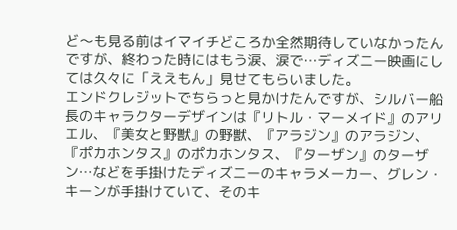ど〜も見る前はイマイチどころか全然期待していなかったんですが、終わった時にはもう涙、涙で…ディズニー映画にしては久々に「ええもん」見せてもらいました。
エンドクレジットでちらっと見かけたんですが、シルバー船長のキャラクターデザインは『リトル・マーメイド』のアリエル、『美女と野獣』の野獣、『アラジン』のアラジン、『ポカホンタス』のポカホンタス、『ターザン』のターザン…などを手掛けたディズニーのキャラメーカー、グレン・キーンが手掛けていて、そのキ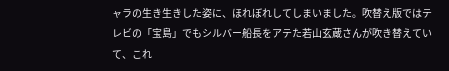ャラの生き生きした姿に、ほれぼれしてしまいました。吹替え版ではテレビの「宝島」でもシルバー船長をアテた若山玄蔵さんが吹き替えていて、これ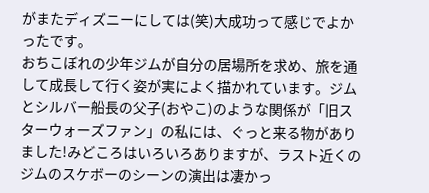がまたディズニーにしては(笑)大成功って感じでよかったです。
おちこぼれの少年ジムが自分の居場所を求め、旅を通して成長して行く姿が実によく描かれています。ジムとシルバー船長の父子(おやこ)のような関係が「旧スターウォーズファン」の私には、ぐっと来る物がありました!みどころはいろいろありますが、ラスト近くのジムのスケボーのシーンの演出は凄かっ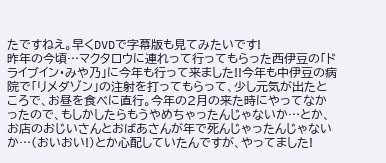たですねえ。早くDVDで字幕版も見てみたいです!
昨年の今頃…マクタロウに連れって行ってもらった西伊豆の「ドライブイン・みや乃」に今年も行って来ました!!今年も中伊豆の病院で「リメダゾン」の注射を打ってもらって、少し元気が出たところで、お昼を食べに直行。今年の2月の来た時にやってなかったので、もしかしたらもうやめちゃったんじゃないか…とか、お店のおじいさんとおばあさんが年で死んじゃったんじゃないか…(おいおい!)とか心配していたんですが、やってました!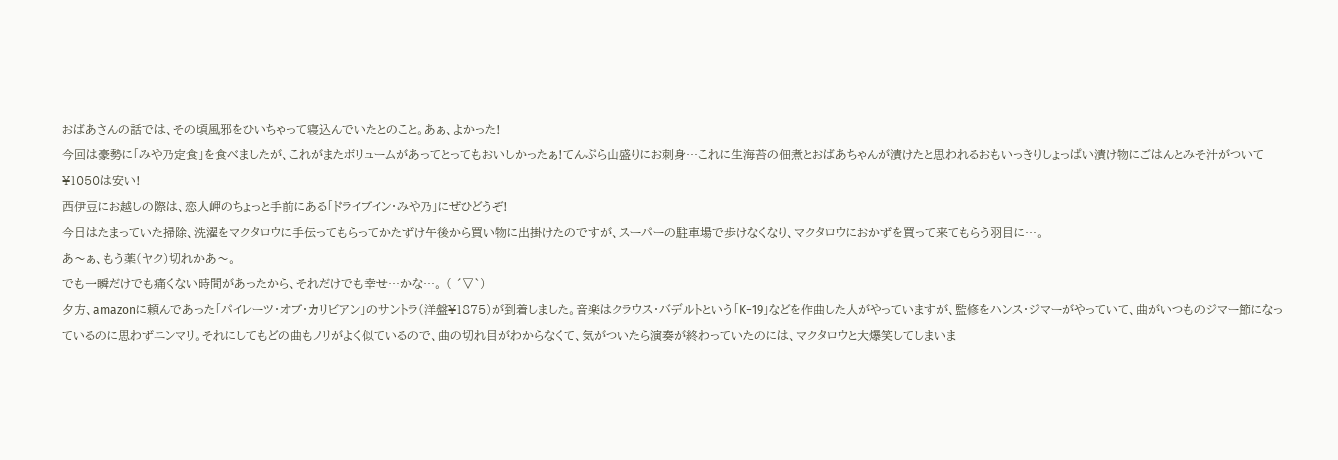おばあさんの話では、その頃風邪をひいちゃって寝込んでいたとのこと。あぁ、よかった!
今回は豪勢に「みや乃定食」を食べましたが、これがまたボリュームがあってとってもおいしかったぁ!てんぷら山盛りにお刺身…これに生海苔の佃煮とおばあちゃんが漬けたと思われるおもいっきりしょっぱい漬け物にごはんとみそ汁がついて¥1050は安い!
西伊豆にお越しの際は、恋人岬のちょっと手前にある「ドライブイン・みや乃」にぜひどうぞ!
今日はたまっていた掃除、洗濯をマクタロウに手伝ってもらってかたずけ午後から買い物に出掛けたのですが、スーパーの駐車場で歩けなくなり、マクタロウにおかずを買って来てもらう羽目に…。
あ〜ぁ、もう薬(ヤク)切れかあ〜。
でも一瞬だけでも痛くない時間があったから、それだけでも幸せ…かな…。 ( ´▽`)
夕方、amazonに頼んであった「パイレーツ・オブ・カリビアン」のサントラ(洋盤¥1875)が到着しました。音楽はクラウス・バデルトという「K−19」などを作曲した人がやっていますが、監修をハンス・ジマーがやっていて、曲がいつものジマー節になっているのに思わずニンマリ。それにしてもどの曲もノリがよく似ているので、曲の切れ目がわからなくて、気がついたら演奏が終わっていたのには、マクタロウと大爆笑してしまいま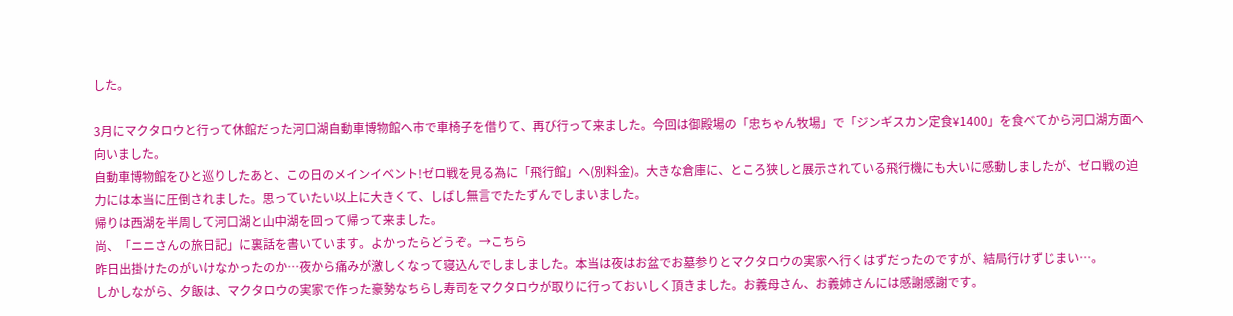した。

3月にマクタロウと行って休館だった河口湖自動車博物館へ市で車椅子を借りて、再び行って来ました。今回は御殿場の「忠ちゃん牧場」で「ジンギスカン定食¥1400」を食べてから河口湖方面へ向いました。
自動車博物館をひと巡りしたあと、この日のメインイベント!ゼロ戦を見る為に「飛行館」へ(別料金)。大きな倉庫に、ところ狭しと展示されている飛行機にも大いに感動しましたが、ゼロ戦の迫力には本当に圧倒されました。思っていたい以上に大きくて、しばし無言でたたずんでしまいました。
帰りは西湖を半周して河口湖と山中湖を回って帰って来ました。
尚、「ニニさんの旅日記」に裏話を書いています。よかったらどうぞ。→こちら
昨日出掛けたのがいけなかったのか…夜から痛みが激しくなって寝込んでしましました。本当は夜はお盆でお墓参りとマクタロウの実家へ行くはずだったのですが、結局行けずじまい…。
しかしながら、夕飯は、マクタロウの実家で作った豪勢なちらし寿司をマクタロウが取りに行っておいしく頂きました。お義母さん、お義姉さんには感謝感謝です。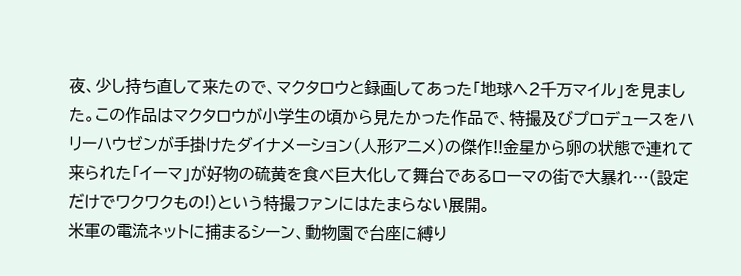夜、少し持ち直して来たので、マクタロウと録画してあった「地球へ2千万マイル」を見ました。この作品はマクタロウが小学生の頃から見たかった作品で、特撮及びプロデュースをハリーハウゼンが手掛けたダイナメーション(人形アニメ)の傑作!!金星から卵の状態で連れて来られた「イーマ」が好物の硫黄を食べ巨大化して舞台であるローマの街で大暴れ…(設定だけでワクワクもの!)という特撮ファンにはたまらない展開。
米軍の電流ネットに捕まるシーン、動物園で台座に縛り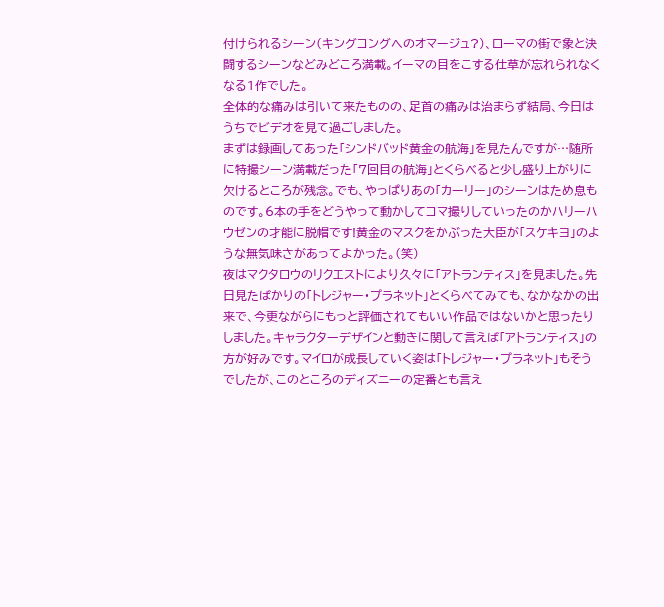付けられるシーン(キングコングへのオマージュ?)、ローマの街で象と決闘するシーンなどみどころ満載。イーマの目をこする仕草が忘れられなくなる1作でした。
全体的な痛みは引いて来たものの、足首の痛みは治まらず結局、今日はうちでビデオを見て過ごしました。
まずは録画してあった「シンドバッド黄金の航海」を見たんですが…随所に特撮シーン満載だった「7回目の航海」とくらべると少し盛り上がりに欠けるところが残念。でも、やっぱりあの「カーリー」のシーンはため息ものです。6本の手をどうやって動かしてコマ撮りしていったのかハリーハウゼンの才能に脱帽です!黄金のマスクをかぶった大臣が「スケキヨ」のような無気味さがあってよかった。(笑)
夜はマクタロウのリクエストにより久々に「アトランティス」を見ました。先日見たばかりの「トレジャー・プラネット」とくらべてみても、なかなかの出来で、今更ながらにもっと評価されてもいい作品ではないかと思ったりしました。キャラクターデザインと動きに関して言えば「アトランティス」の方が好みです。マイロが成長していく姿は「トレジャー・プラネット」もそうでしたが、このところのディズニーの定番とも言え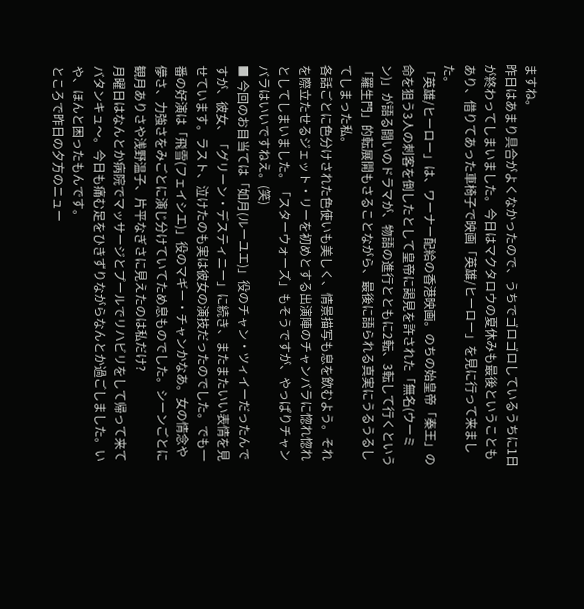ますね。
昨日はあまり具合がよくなかったので、うちでゴロゴロしているうちに1日が終わってしまいました。今日はマクタロウの夏休みも最後ということもあり、借りてあった車椅子で映画「英雄/ヒーロー」を見に行って来ました。
「英雄/ヒーロー」は、ワーナー配給の香港映画。のちの始皇帝「秦王」の命を狙う3人の刺客を倒したとして皇帝に謁見を許された「無名(ウーミン)」が語る闘いのドラマが、物語の進行とともに2転、3転して行くという「羅生門」的転展開もさることながら、最後に語られる真実にうるうるしてしまった私。
各話ごとに色分けされた色使いも美しく、情景描写も息を飲むよう。それを際立たせるジェット・リーを初めとする出演陣のチャンバラに惚れ惚れとしてしまいました。「スターウォーズ」もそうですが、やっぱりチャンバラはいいですねえ。(笑)
■ 今回のお目当ては「如月(ルーユエ)」役のチャン・ツィイーだったんですが、彼女、「グリーン・デスティニー」に続き、またまたいい表情を見せています。ラスト、泣けたのも実は彼女の演技だったのでした。でも一番の好演は「飛雪(フェイシエ)」役のマギー・チャンかなあ。女の情念や儚さ、力強さをみごとに演じ分けていてため息ものでした。シーンごとに観月ありさや浅野温子、片平なぎさに見えたのは私だけ?
月曜日はなんとか病院でマッサージとプールでリハビリをして帰って来てバタンキュ〜。今日も痛む足をひきずりながらなんとか過ごしました。いや、ほんと困ったもんです。
ところで昨日の夕方のニュー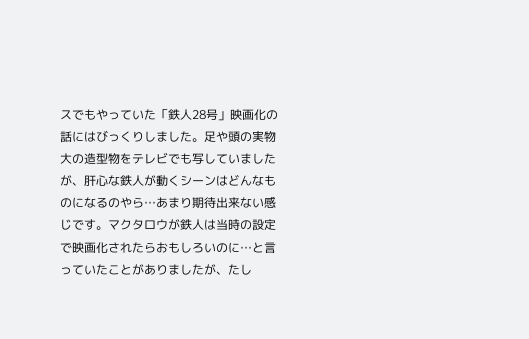スでもやっていた「鉄人28号」映画化の話にはびっくりしました。足や頭の実物大の造型物をテレビでも写していましたが、肝心な鉄人が動くシーンはどんなものになるのやら…あまり期待出来ない感じです。マクタロウが鉄人は当時の設定で映画化されたらおもしろいのに…と言っていたことがありましたが、たし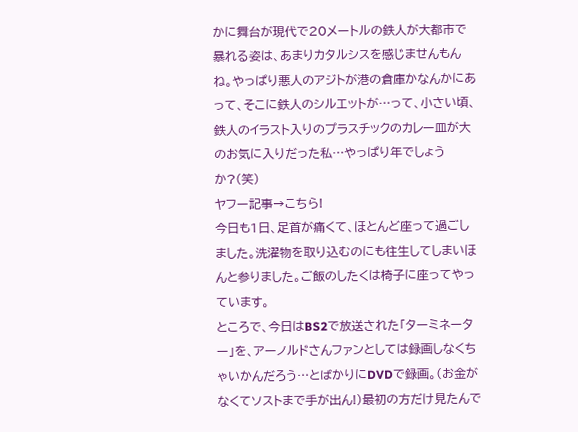かに舞台が現代で20メートルの鉄人が大都市で暴れる姿は、あまりカタルシスを感じませんもんね。やっぱり悪人のアジトが港の倉庫かなんかにあって、そこに鉄人のシルエットが…って、小さい頃、鉄人のイラスト入りのプラスチックのカレー皿が大のお気に入りだった私…やっぱり年でしょうか?(笑)
ヤフー記事→こちら!
今日も1日、足首が痛くて、ほとんど座って過ごしました。洗濯物を取り込むのにも往生してしまいほんと参りました。ご飯のしたくは椅子に座ってやっています。
ところで、今日はBS2で放送された「ターミネーター」を、アーノルドさんファンとしては録画しなくちゃいかんだろう…とばかりにDVDで録画。(お金がなくてソストまで手が出ん!)最初の方だけ見たんで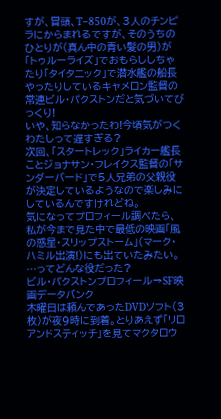すが、冒頭、T−850が、3人のチンピラにからまれるですが、そのうちのひとりが(真ん中の青い髪の男)が「トゥルーライズ」でおもらししちゃたり「タイタニック」で潜水艦の船長やったりしているキャメロン監督の常連ビル・パクストンだと気づいてびっくり!
いや、知らなかったわ!今頃気がつくわたしって遅すぎる?
次回、「スタートレック」ライカー艦長ことジョナサン・フレイクス監督の「サンダーバード」で5人兄弟の父親役が決定しているようなので楽しみにしているんですけれどね。
気になってプロフィール調べたら、私が今まで見た中で最低の映画「風の惑星・スリップストーム」(マーク・ハミル出演!)にも出ていたみたい。
…ってどんな役だった?
ビル・パクストンプロフィール→SF映画データバンク
木曜日は頼んであったDVDソフト(3枚)が夜9時に到着。とりあえず「リロアンドスティッチ」を見てマクタロウ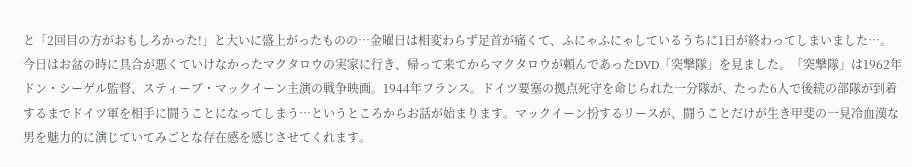と「2回目の方がおもしろかった!」と大いに盛上がったものの…金曜日は相変わらず足首が痛くて、ふにゃふにゃしているうちに1日が終わってしまいました…。
今日はお盆の時に具合が悪くていけなかったマクタロウの実家に行き、帰って来てからマクタロウが頼んであったDVD「突撃隊」を見ました。「突撃隊」は1962年ドン・シーゲル監督、スティーブ・マックイーン主演の戦争映画。1944年フランス。ドイツ要塞の拠点死守を命じられた一分隊が、たった6人で後続の部隊が到着するまでドイツ軍を相手に闘うことになってしまう…というところからお話が始まります。マックイーン扮するリースが、闘うことだけが生き甲斐の一見冷血漢な男を魅力的に演じていてみごとな存在感を感じさせてくれます。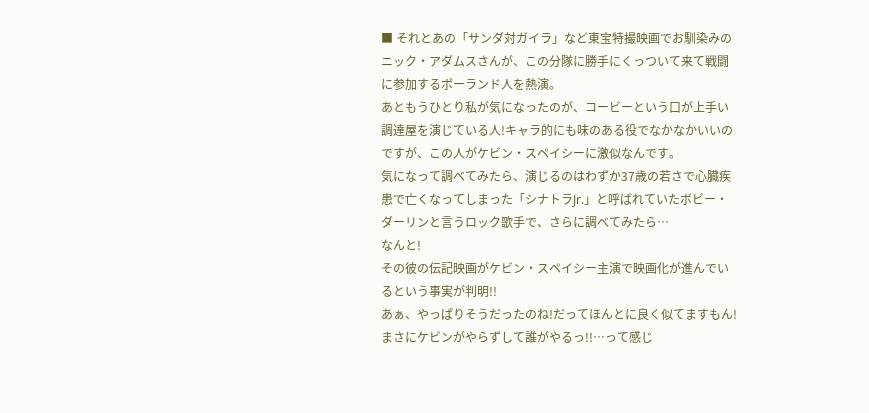■ それとあの「サンダ対ガイラ」など東宝特撮映画でお馴染みのニック・アダムスさんが、この分隊に勝手にくっついて来て戦闘に参加するポーランド人を熱演。
あともうひとり私が気になったのが、コービーという口が上手い調達屋を演じている人!キャラ的にも味のある役でなかなかいいのですが、この人がケビン・スペイシーに激似なんです。
気になって調べてみたら、演じるのはわずか37歳の若さで心臓疾患で亡くなってしまった「シナトラJr.」と呼ばれていたボビー・ダーリンと言うロック歌手で、さらに調べてみたら…
なんと!
その彼の伝記映画がケビン・スペイシー主演で映画化が進んでいるという事実が判明!!
あぁ、やっぱりそうだったのね!だってほんとに良く似てますもん!
まさにケビンがやらずして誰がやるっ!!…って感じ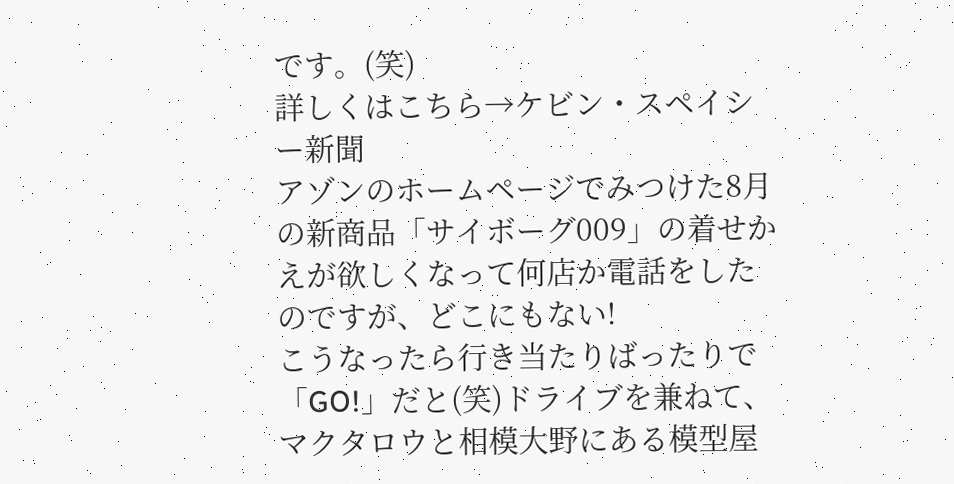です。(笑)
詳しくはこちら→ケビン・スペイシー新聞
アゾンのホームページでみつけた8月の新商品「サイボーグ009」の着せかえが欲しくなって何店か電話をしたのですが、どこにもない!
こうなったら行き当たりばったりで「GO!」だと(笑)ドライブを兼ねて、マクタロウと相模大野にある模型屋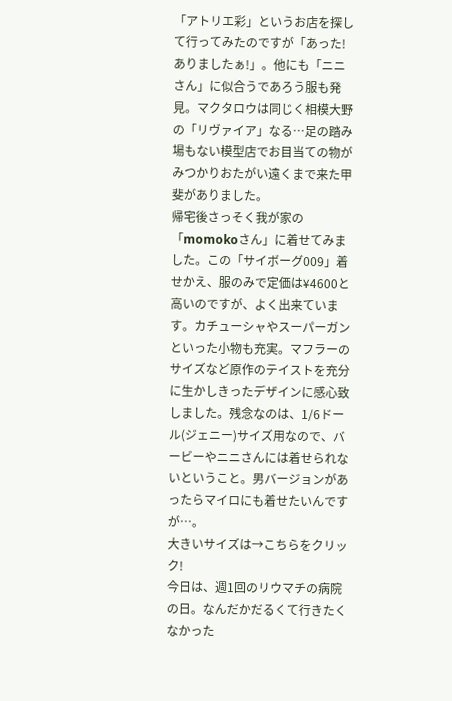「アトリエ彩」というお店を探して行ってみたのですが「あった!ありましたぁ!」。他にも「ニニさん」に似合うであろう服も発見。マクタロウは同じく相模大野の「リヴァイア」なる…足の踏み場もない模型店でお目当ての物がみつかりおたがい遠くまで来た甲斐がありました。
帰宅後さっそく我が家の「momokoさん」に着せてみました。この「サイボーグ009」着せかえ、服のみで定価は¥4600と高いのですが、よく出来ています。カチューシャやスーパーガンといった小物も充実。マフラーのサイズなど原作のテイストを充分に生かしきったデザインに感心致しました。残念なのは、1/6ドール(ジェニー)サイズ用なので、バービーやニニさんには着せられないということ。男バージョンがあったらマイロにも着せたいんですが…。
大きいサイズは→こちらをクリック!
今日は、週1回のリウマチの病院の日。なんだかだるくて行きたくなかった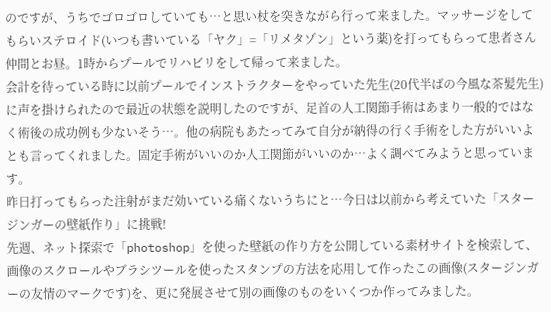のですが、うちでゴロゴロしていても…と思い杖を突きながら行って来ました。マッサージをしてもらいステロイド(いつも書いている「ヤク」=「リメタゾン」という薬)を打ってもらって患者さん仲間とお昼。1時からプールでリハビリをして帰って来ました。
会計を待っている時に以前プールでインストラクターをやっていた先生(20代半ばの今風な茶髪先生)に声を掛けられたので最近の状態を説明したのですが、足首の人工関節手術はあまり一般的ではなく術後の成功例も少ないそう…。他の病院もあたってみて自分が納得の行く手術をした方がいいよとも言ってくれました。固定手術がいいのか人工関節がいいのか…よく調べてみようと思っています。
昨日打ってもらった注射がまだ効いている痛くないうちにと…今日は以前から考えていた「スタージンガーの壁紙作り」に挑戦!
先週、ネット探索で「photoshop」を使った壁紙の作り方を公開している素材サイトを検索して、画像のスクロールやブラシツールを使ったスタンプの方法を応用して作ったこの画像(スタージンガーの友情のマークです)を、更に発展させて別の画像のものをいくつか作ってみました。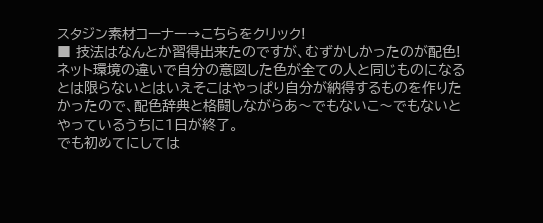スタジン素材コーナー→こちらをクリック!
■ 技法はなんとか習得出来たのですが、むずかしかったのが配色! ネット環境の違いで自分の意図した色が全ての人と同じものになるとは限らないとはいえそこはやっぱり自分が納得するものを作りたかったので、配色辞典と格闘しながらあ〜でもないこ〜でもないとやっているうちに1日が終了。
でも初めてにしては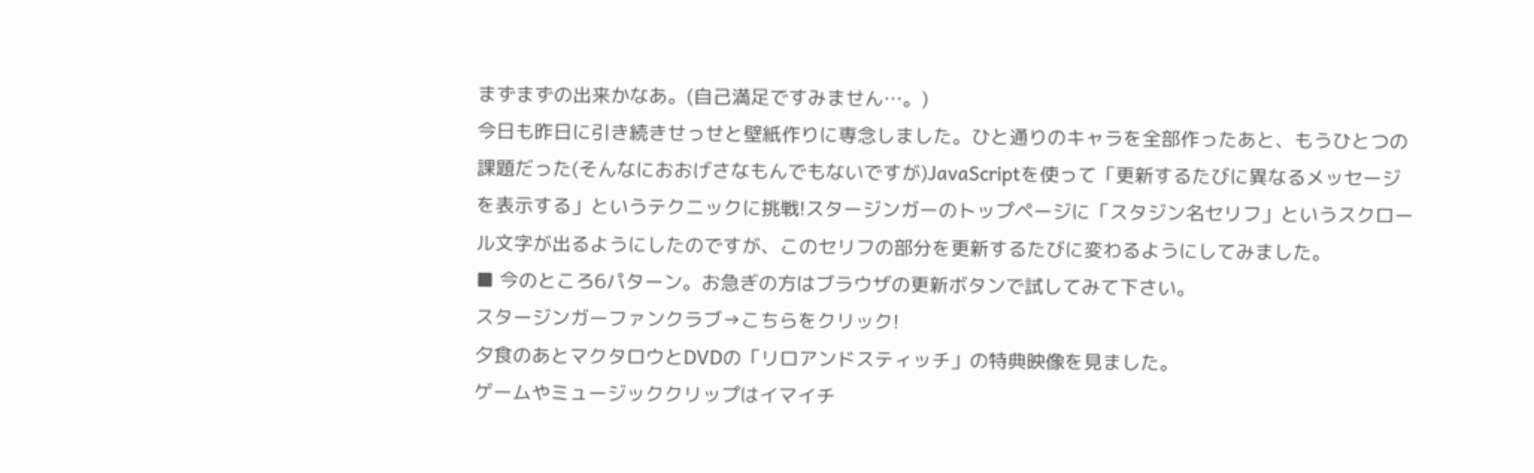まずまずの出来かなあ。(自己満足ですみません…。)
今日も昨日に引き続きせっせと壁紙作りに専念しました。ひと通りのキャラを全部作ったあと、もうひとつの課題だった(そんなにおおげさなもんでもないですが)JavaScriptを使って「更新するたびに異なるメッセージを表示する」というテクニックに挑戦!スタージンガーのトップページに「スタジン名セリフ」というスクロール文字が出るようにしたのですが、このセリフの部分を更新するたびに変わるようにしてみました。
■ 今のところ6パターン。お急ぎの方はブラウザの更新ボタンで試してみて下さい。
スタージンガーファンクラブ→こちらをクリック!
夕食のあとマクタロウとDVDの「リロアンドスティッチ」の特典映像を見ました。
ゲームやミュージッククリップはイマイチ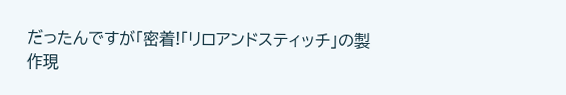だったんですが「密着!「リロアンドスティッチ」の製作現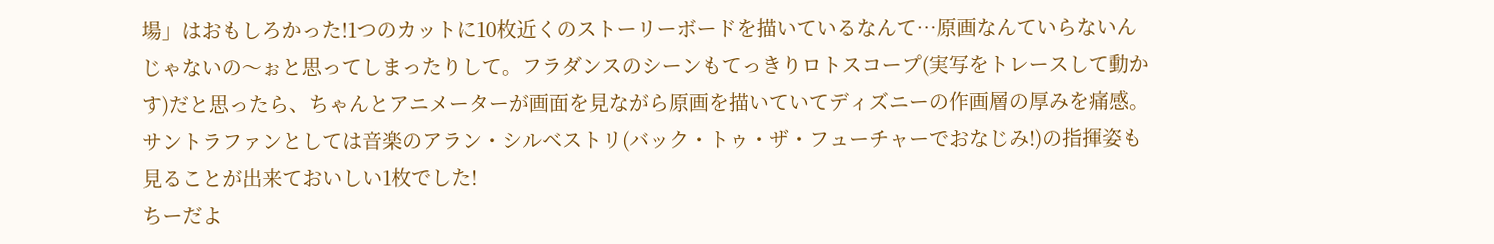場」はおもしろかった!1つのカットに10枚近くのストーリーボードを描いているなんて…原画なんていらないんじゃないの〜ぉと思ってしまったりして。フラダンスのシーンもてっきりロトスコープ(実写をトレースして動かす)だと思ったら、ちゃんとアニメーターが画面を見ながら原画を描いていてディズニーの作画層の厚みを痛感。
サントラファンとしては音楽のアラン・シルベストリ(バック・トゥ・ザ・フューチャーでおなじみ!)の指揮姿も見ることが出来ておいしい1枚でした!
ちーだよ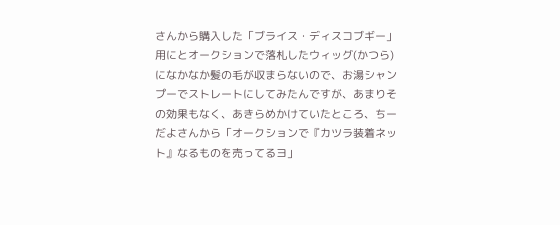さんから購入した「ブライス・ディスコブギー」用にとオークションで落札したウィッグ(かつら)になかなか髪の毛が収まらないので、お湯シャンプーでストレートにしてみたんですが、あまりその効果もなく、あきらめかけていたところ、ちーだよさんから「オークションで『カツラ装着ネット』なるものを売ってるヨ」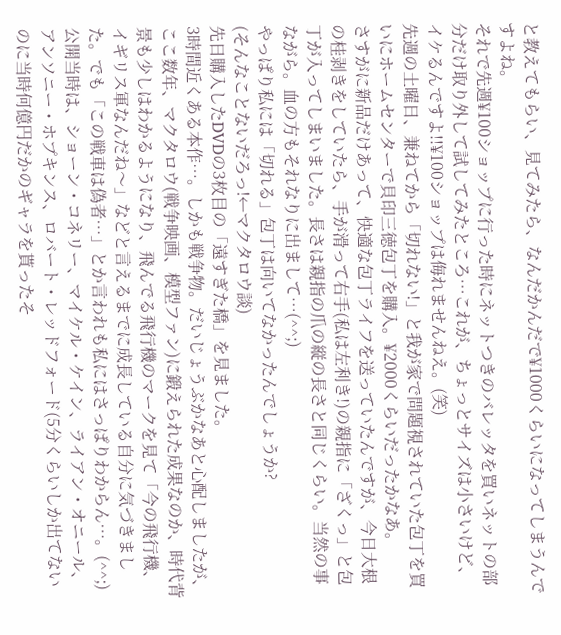と教えてもらい、見てみたら、なんだかんだで¥1000くらいになってしまうんですよね。
それで先週¥100ショップに行った時にネットつきのバレッタを買いネットの部分だけ取り外して試してみたところ…これが、ちょっとサイズは小さいけど、イケるんですよ!!¥100ショップは侮れませんねえ。(笑)
先週の土曜日、兼ねてから「切れない!」と我が家で問題視されていた包丁を買いにホームセンターで貝印三徳包丁を購入。¥2000くらいだったかなあ。
さすがに新品だけあって、快適な包丁ライフを送っていたんですが、今日大根の桂剥きをしていたら、手が滑って右手(私は左利き!)の親指に「ざくっ」と包丁が入ってしまいました。長さは親指の爪の縦の長さと同じくらい。当然の事ながら。血の方もそれなりに出まして…(^^;)
やっぱり私には「切れる」包丁は向いてなかったんでしょうか?
(そんなことないだろっ!←マクタロウ談)
先日購入したDVDの3枚目の「遠すぎた橋」を見ました。
3時間近くある本作…。しかも戦争物。だいじょうぶかなあと心配しましたが、ここ数年、マクタロウ(戦争映画、模型ファン)に鍛えられた成果なのか、時代背景も少しはわかるようになり、飛んでる飛行機のマークを見て「今の飛行機、イギリス軍なんだね〜」などと言えるまでに成長している自分に気づきました。でも「この戦車は偽者…」とか言われも私にはさっぱりわからん…。(^^;)
公開当時は、ショーン・コネリー、マイケル・ケイン、ライアン・オニール、アンソニー・ホプキンス、ロバート・レッドフォード(5分くらいしか出てないのに当時何億円だかのギャラを貰ったそ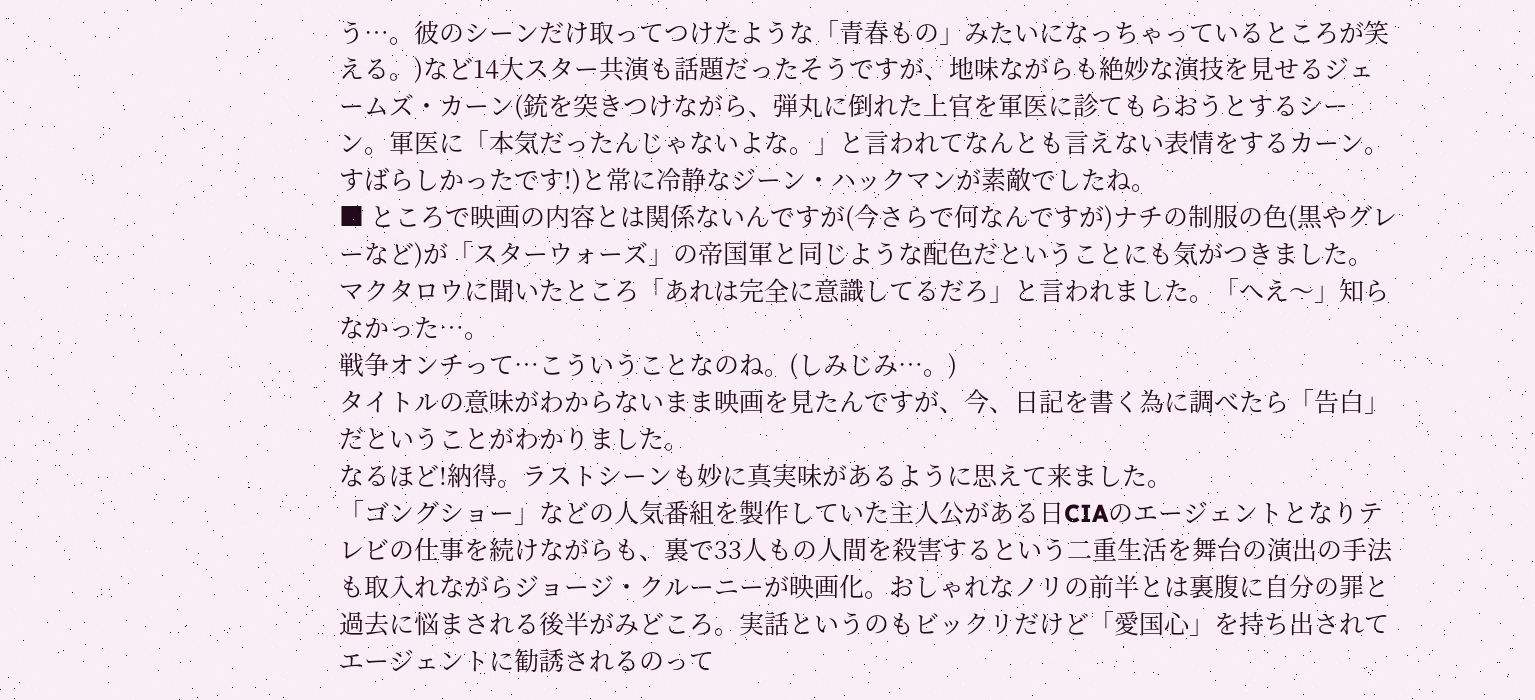う…。彼のシーンだけ取ってつけたような「青春もの」みたいになっちゃっているところが笑える。)など14大スター共演も話題だったそうですが、地味ながらも絶妙な演技を見せるジェームズ・カーン(銃を突きつけながら、弾丸に倒れた上官を軍医に診てもらおうとするシーン。軍医に「本気だったんじゃないよな。」と言われてなんとも言えない表情をするカーン。すばらしかったです!)と常に冷静なジーン・ハックマンが素敵でしたね。
■ ところで映画の内容とは関係ないんですが(今さらで何なんですが)ナチの制服の色(黒やグレーなど)が「スターウォーズ」の帝国軍と同じような配色だということにも気がつきました。マクタロウに聞いたところ「あれは完全に意識してるだろ」と言われました。「へえ〜」知らなかった…。
戦争オンチって…こういうことなのね。(しみじみ…。)
タイトルの意味がわからないまま映画を見たんですが、今、日記を書く為に調べたら「告白」だということがわかりました。
なるほど!納得。ラストシーンも妙に真実味があるように思えて来ました。
「ゴングショー」などの人気番組を製作していた主人公がある日CIAのエージェントとなりテレビの仕事を続けながらも、裏で33人もの人間を殺害するという二重生活を舞台の演出の手法も取入れながらジョージ・クルーニーが映画化。おしゃれなノリの前半とは裏腹に自分の罪と過去に悩まされる後半がみどころ。実話というのもビックリだけど「愛国心」を持ち出されてエージェントに勧誘されるのって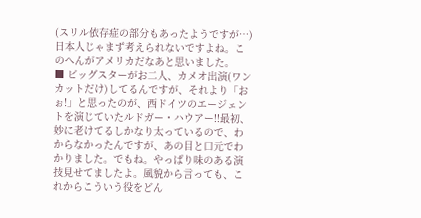(スリル依存症の部分もあったようですが…)日本人じゃまず考えられないですよね。このへんがアメリカだなあと思いました。
■ ビッグスターがお二人、カメオ出演(ワンカットだけ)してるんですが、それより「おぉ!」と思ったのが、西ドイツのエージェントを演じていたルドガー・ハウアー!!最初、妙に老けてるしかなり太っているので、わからなかったんですが、あの目と口元でわかりました。でもね。やっぱり味のある演技見せてましたよ。風貌から言っても、これからこういう役をどん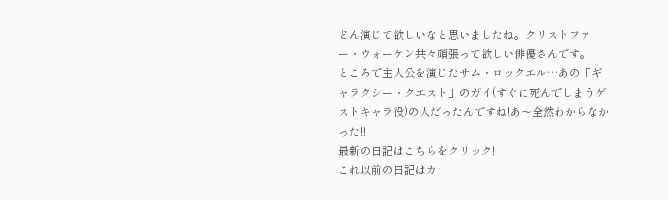どん演じて欲しいなと思いましたね。クリストファー・ウォーケン共々頑張って欲しい俳優さんです。
ところで主人公を演じたサム・ロックエル…あの「ギャラクシー・クエスト」のガイ(すぐに死んでしまうゲストキャラ役)の人だったんですね!あ〜全然わからなかった!!
最新の日記はこちらをクリック!
これ以前の日記はカ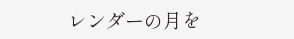レンダーの月を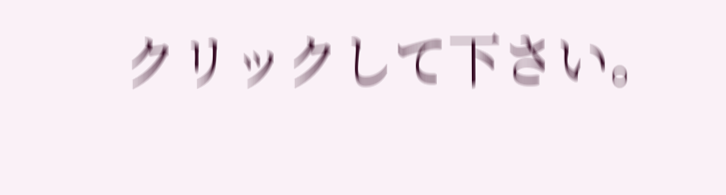クリックして下さい。